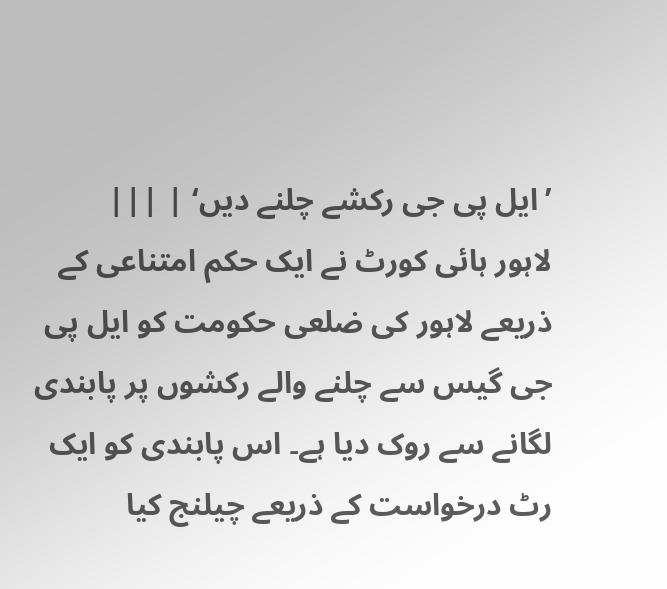’ایل پی جی رکشے چلنے دیں‘ | |||
لاہور ہائی کورٹ نے ایک حکم امتناعی کے ذریعے لاہور کی ضلعی حکومت کو ایل پی جی گیس سے چلنے والے رکشوں پر پابندی لگانے سے روک دیا ہے۔ اس پابندی کو ایک رٹ درخواست کے ذریعے چیلنج کیا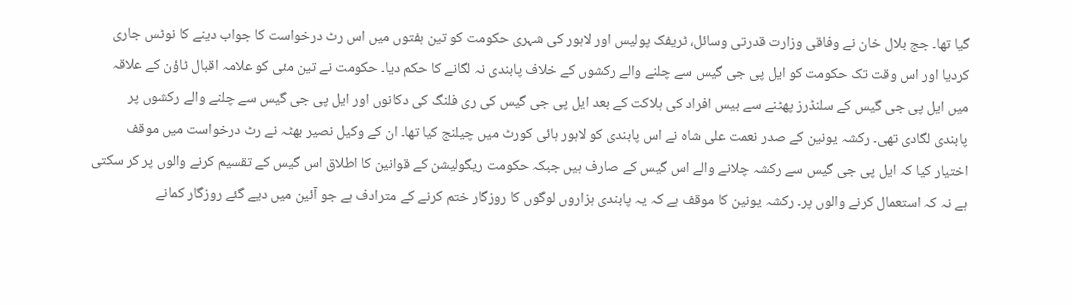گیا تھا۔ جج بلال خان نے وفاقی وزارت قدرتی وسائل، ٹریفک پولیس اور لاہور کی شہری حکومت کو تین ہفتوں میں اس رٹ درخواست کا جواب دینے کا نوٹس جاری کردیا اور اس وقت تک حکومت کو ایل پی جی گیس سے چلنے والے رکشوں کے خلاف پابندی نہ لگانے کا حکم دیا۔ حکومت نے تین مئی کو علامہ اقبال ٹاؤن کے علاقہ میں ایل پی جی گیس کے سلنڈرز پھٹنے سے بیس افراد کی ہلاکت کے بعد ایل پی جی گیس کی ری فلنگ کی دکانوں اور ایل پی جی گیس سے چلنے والے رکشوں پر پابندی لگادی تھی۔ رکشہ یونین کے صدر نعمت علی شاہ نے اس پابندی کو لاہور ہائی کورٹ میں چیلنج کیا تھا۔ ان کے وکیل نصیر بھٹہ نے رٹ درخواست میں موقف اختیار کیا کہ ایل پی جی گیس سے رکشہ چلانے والے اس گیس کے صارف ہیں جبکہ حکومت ریگولیشن کے قوانین کا اطلاق اس گیس کے تقسیم کرنے والوں پر کر سکتی ہے نہ کہ استعمال کرنے والوں پر۔ رکشہ یونین کا موقف ہے کہ یہ پابندی ہزاروں لوگوں کا روزگار ختم کرنے کے مترادف ہے جو آئین میں دیے گئے روزگار کمانے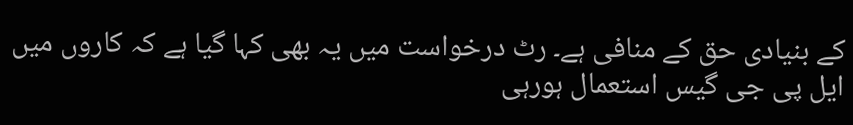کے بنیادی حق کے منافی ہے۔ رٹ درخواست میں یہ بھی کہا گیا ہے کہ کاروں میں ایل پی جی گیس استعمال ہورہی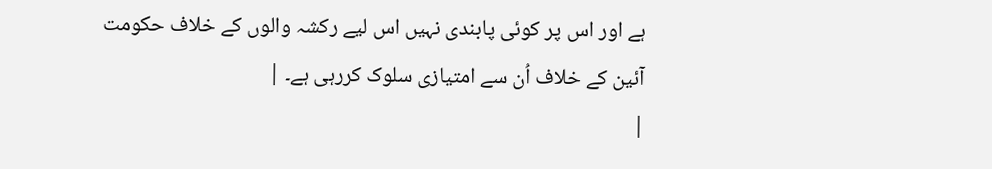ہے اور اس پر کوئی پابندی نہیں اس لیے رکشہ والوں کے خلاف حکومت آئین کے خلاف اُن سے امتیازی سلوک کررہی ہے۔ |
|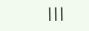|||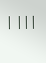| |||